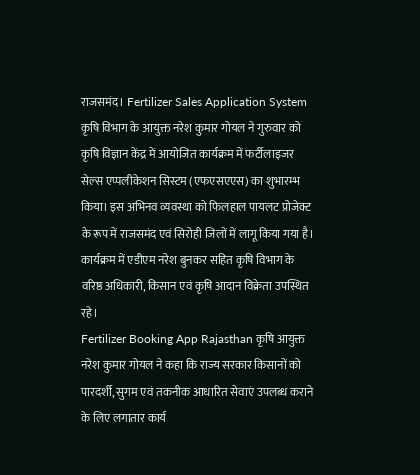राजसमंद। Fertilizer Sales Application System कृषि विभाग के आयुक्त नरेश कुमार गोयल ने गुरुवार को कृषि विज्ञान केंद्र में आयोजित कार्यक्रम में फर्टीलाइजर सेल्स एप्पलीकेशन सिस्टम (एफएसएएस) का शुभारम्भ किया। इस अभिनव व्यवस्था को फिलहाल पायलट प्रोजेक्ट के रूप में राजसमंद एवं सिरोही जिलों में लागू किया गया है। कार्यक्रम में एडीएम नरेश बुनकर सहित कृषि विभाग के वरिष्ठ अधिकारी, किसान एवं कृषि आदान विक्रेता उपस्थित रहे।
Fertilizer Booking App Rajasthan कृषि आयुक्त नरेश कुमार गोयल ने कहा कि राज्य सरकार किसानों को पारदर्शी, सुगम एवं तकनीक आधारित सेवाएं उपलब्ध कराने के लिए लगातार कार्य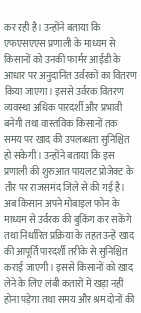कर रही है। उन्होंने बताया कि एफएसएएस प्रणाली के माध्यम से किसानों को उनकी फार्मर आईडी के आधार पर अनुदानित उर्वरकों का वितरण किया जाएगा। इससे उर्वरक वितरण व्यवस्था अधिक पारदर्शी और प्रभावी बनेगी तथा वास्तविक किसानों तक समय पर खाद की उपलब्धता सुनिश्चित हो सकेगी। उन्होंने बताया कि इस प्रणाली की शुरुआत पायलट प्रोजेक्ट के तौर पर राजसमंद जिले से की गई है। अब किसान अपने मोबाइल फोन के माध्यम से उर्वरक की बुकिंग कर सकेंगे तथा निर्धारित प्रक्रिया के तहत उन्हें खाद की आपूर्ति पारदर्शी तरीके से सुनिश्चित कराई जाएगी। इससे किसानों को खाद लेने के लिए लंबी कतारों में खड़ा नहीं होना पड़ेगा तथा समय और श्रम दोनों की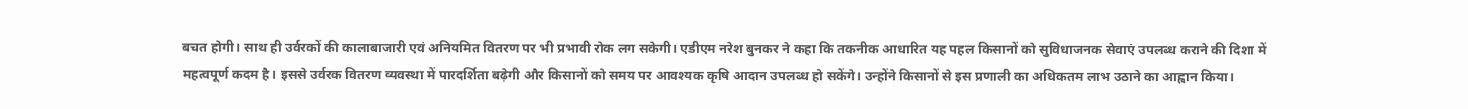बचत होगी। साथ ही उर्वरकों की कालाबाजारी एवं अनियमित वितरण पर भी प्रभावी रोक लग सकेगी। एडीएम नरेश बुनकर ने कहा कि तकनीक आधारित यह पहल किसानों को सुविधाजनक सेवाएं उपलब्ध कराने की दिशा में महत्वपूर्ण कदम है। इससे उर्वरक वितरण व्यवस्था में पारदर्शिता बढ़ेगी और किसानों को समय पर आवश्यक कृषि आदान उपलब्ध हो सकेंगे। उन्होंने किसानों से इस प्रणाली का अधिकतम लाभ उठाने का आह्वान किया।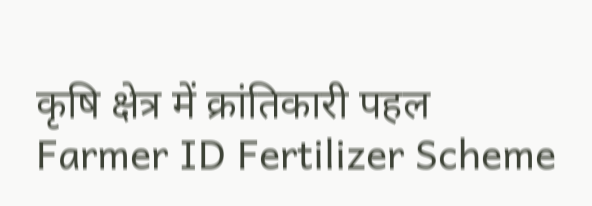कृषि क्षेत्र में क्रांतिकारी पहल
Farmer ID Fertilizer Scheme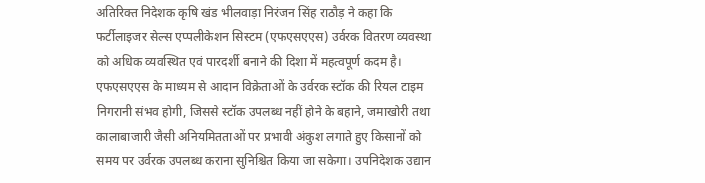अतिरिक्त निदेशक कृषि खंड भीलवाड़ा निरंजन सिंह राठौड़ ने कहा कि फर्टीलाइजर सेल्स एप्पलीकेशन सिस्टम (एफएसएएस) उर्वरक वितरण व्यवस्था को अधिक व्यवस्थित एवं पारदर्शी बनाने की दिशा में महत्वपूर्ण कदम है। एफएसएएस के माध्यम से आदान विक्रेताओं के उर्वरक स्टॉक की रियल टाइम निगरानी संभव होगी, जिससे स्टॉक उपलब्ध नहीं होने के बहाने, जमाखोरी तथा कालाबाजारी जैसी अनियमितताओं पर प्रभावी अंकुश लगाते हुए किसानों को समय पर उर्वरक उपलब्ध कराना सुनिश्चित किया जा सकेगा। उपनिदेशक उद्यान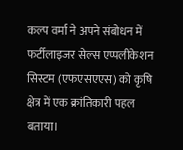कल्प वर्मा ने अपने संबोधन में फर्टीलाइजर सेल्स एप्पलीकेशन सिस्टम (एफएसएएस) को कृषि क्षेत्र में एक क्रांतिकारी पहल बताया।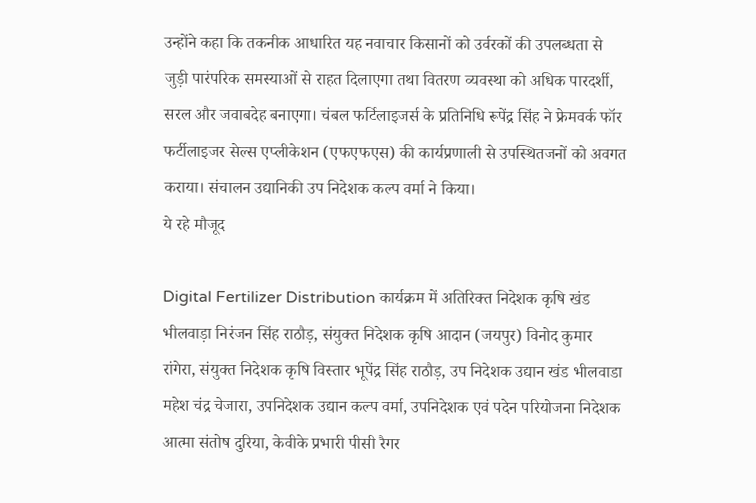उन्होंने कहा कि तकनीक आधारित यह नवाचार किसानों को उर्वरकों की उपलब्धता से जुड़ी पारंपरिक समस्याओं से राहत दिलाएगा तथा वितरण व्यवस्था को अधिक पारदर्शी, सरल और जवाबदेह बनाएगा। चंबल फर्टिलाइजर्स के प्रतिनिधि रूपेंद्र सिंह ने फ्रेमवर्क फॉर फर्टीलाइजर सेल्स एप्लीकेशन (एफएफएस) की कार्यप्रणाली से उपस्थितजनों को अवगत कराया। संचालन उद्यानिकी उप निदेशक कल्प वर्मा ने किया।
ये रहे मौजूद

Digital Fertilizer Distribution कार्यक्रम में अतिरिक्त निदेशक कृषि खंड भीलवाड़ा निरंजन सिंह राठौड़, संयुक्त निदेशक कृषि आदान (जयपुर) विनोद कुमार रांगेरा, संयुक्त निदेशक कृषि विस्तार भूपेंद्र सिंह राठौड़, उप निदेशक उद्यान खंड भीलवाडा महेश चंद्र चेजारा, उपनिदेशक उद्यान कल्प वर्मा, उपनिदेशक एवं पदेन परियोजना निदेशक आत्मा संतोष दुरिया, केवीके प्रभारी पीसी रैगर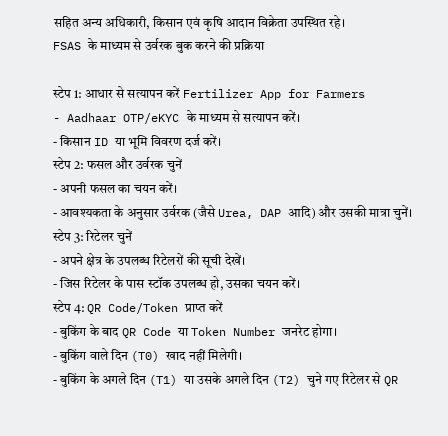सहित अन्य अधिकारी, किसान एवं कृषि आदान विक्रेता उपस्थित रहे।
FSAS के माध्यम से उर्वरक बुक करने की प्रक्रिया

स्टेप 1: आधार से सत्यापन करें Fertilizer App for Farmers
- Aadhaar OTP/eKYC के माध्यम से सत्यापन करें।
- किसान ID या भूमि विवरण दर्ज करें।
स्टेप 2: फसल और उर्वरक चुनें
- अपनी फसल का चयन करें।
- आवश्यकता के अनुसार उर्वरक (जैसे Urea, DAP आदि) और उसकी मात्रा चुनें।
स्टेप 3: रिटेलर चुनें
- अपने क्षेत्र के उपलब्ध रिटेलरों की सूची देखें।
- जिस रिटेलर के पास स्टॉक उपलब्ध हो, उसका चयन करें।
स्टेप 4: QR Code/Token प्राप्त करें
- बुकिंग के बाद QR Code या Token Number जनरेट होगा।
- बुकिंग वाले दिन (T0) खाद नहीं मिलेगी।
- बुकिंग के अगले दिन (T1) या उसके अगले दिन (T2) चुने गए रिटेलर से QR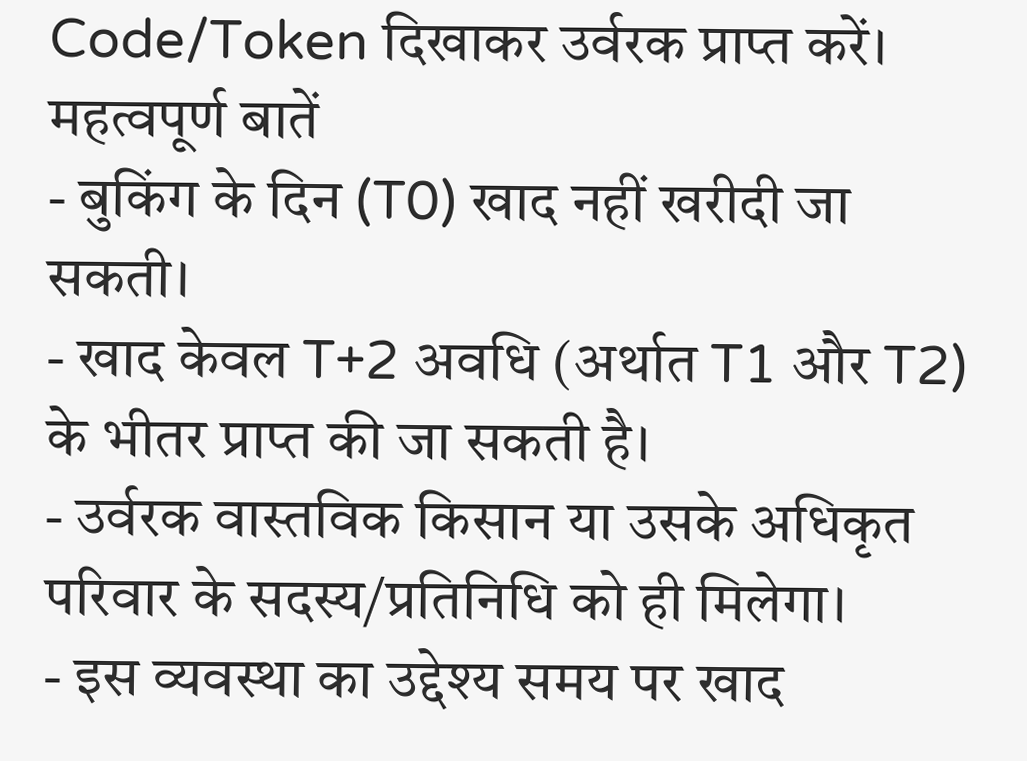Code/Token दिखाकर उर्वरक प्राप्त करें।
महत्वपूर्ण बातें
- बुकिंग के दिन (T0) खाद नहीं खरीदी जा सकती।
- खाद केवल T+2 अवधि (अर्थात T1 और T2) के भीतर प्राप्त की जा सकती है।
- उर्वरक वास्तविक किसान या उसके अधिकृत परिवार के सदस्य/प्रतिनिधि को ही मिलेगा।
- इस व्यवस्था का उद्देश्य समय पर खाद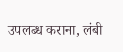उपलब्ध कराना, लंबी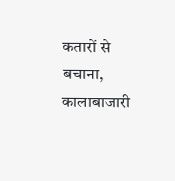कतारों से बचाना, कालाबाजारी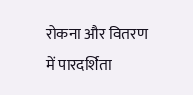रोकना और वितरण में पारदर्शिता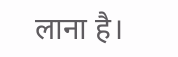लाना है।